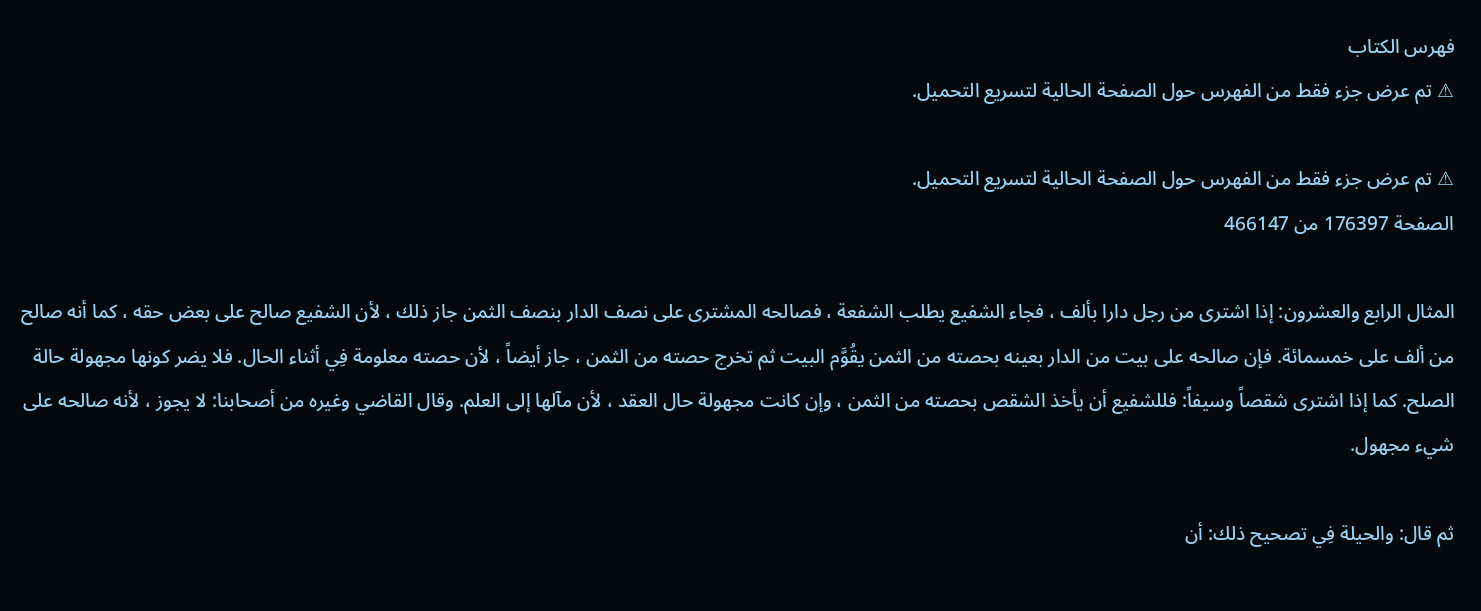فهرس الكتاب
⚠ تم عرض جزء فقط من الفهرس حول الصفحة الحالية لتسريع التحميل.

⚠ تم عرض جزء فقط من الفهرس حول الصفحة الحالية لتسريع التحميل.
الصفحة 176397 من 466147

المثال الرابع والعشرون: إذا اشترى من رجل دارا بألف ، فجاء الشفيع يطلب الشفعة ، فصالحه المشترى على نصف الدار بنصف الثمن جاز ذلك ، لأن الشفيع صالح على بعض حقه ، كما أنه صالح من ألف على خمسمائة. فإن صالحه على بيت من الدار بعينه بحصته من الثمن يقُوَّم البيت ثم تخرج حصته من الثمن ، جاز أيضاً ، لأن حصته معلومة فِي أثناء الحال. فلا يضر كونها مجهولة حالة الصلح. كما إذا اشترى شقصاً وسيفاً: فللشفيع أن يأخذ الشقص بحصته من الثمن ، وإن كانت مجهولة حال العقد ، لأن مآلها إلى العلم. وقال القاضي وغيره من أصحابنا: لا يجوز ، لأنه صالحه على شيء مجهول.

ثم قال: والحيلة فِي تصحيح ذلك: أن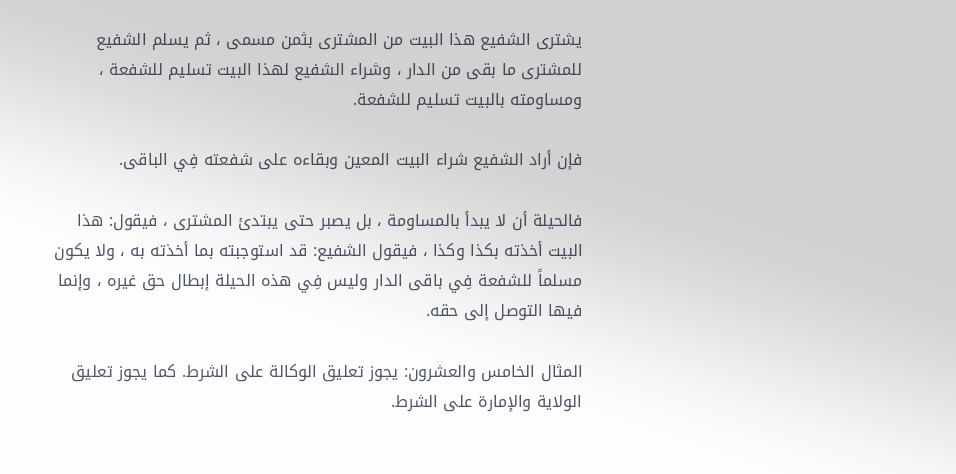يشترى الشفيع هذا البيت من المشترى بثمن مسمى ، ثم يسلم الشفيع للمشترى ما بقى من الدار ، وشراء الشفيع لهذا البيت تسليم للشفعة ، ومساومته بالبيت تسليم للشفعة.

فإن أراد الشفيع شراء البيت المعين وبقاءه على شفعته فِي الباقى.

فالحيلة أن لا يبدأ بالمساومة ، بل يصبر حتى يبتدئ المشترى ، فيقول: هذا البيت أخذته بكذا وكذا ، فيقول الشفيع: قد استوجبته بما أخذته به ، ولا يكون مسلماً للشفعة فِي باقى الدار وليس فِي هذه الحيلة إبطال حق غيره ، وإنما فيها التوصل إلى حقه.

المثال الخامس والعشرون: يجوز تعليق الوكالة على الشرط. كما يجوز تعليق الولاية والإمارة على الشرط.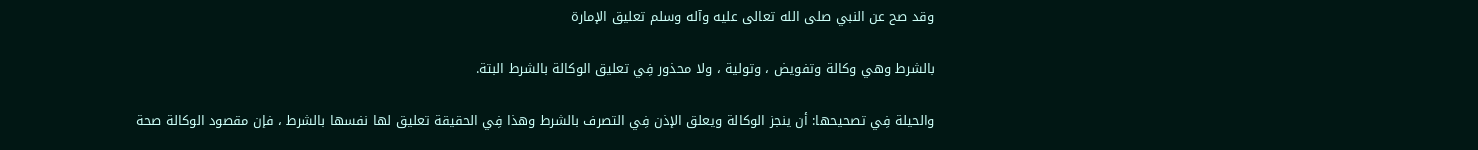وقد صح عن النبي صلى الله تعالى عليه وآله وسلم تعليق الإمارة

بالشرط وهي وكالة وتفويض ، وتولية ، ولا محذور فِي تعليق الوكالة بالشرط البتة.

والحيلة فِي تصحيحها: أن ينجز الوكالة ويعلق الإذن فِي التصرف بالشرط وهذا فِي الحقيقة تعليق لها نفسها بالشرط ، فإن مقصود الوكالة صحة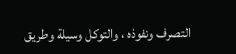التصرف ونفوذه ، والتوكل وسيلة وطريق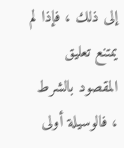إلى ذلك ، فإذا لم يمتنع تعليق المقصود بالشرط ، فالوسيلة أولى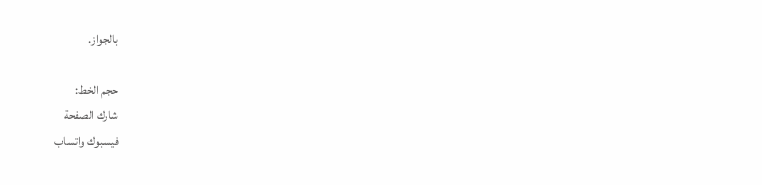بالجواز.

حجم الخط:
شارك الصفحة
فيسبوك واتساب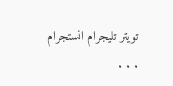تويتر تليجرام انستجرام
. . .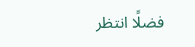فضلًا انتظر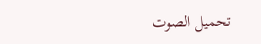تحميل الصوت